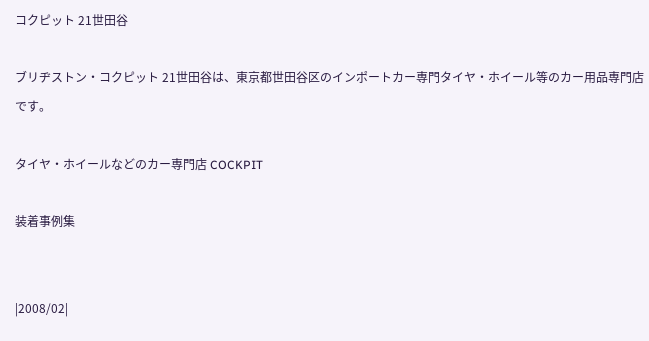コクピット 21世田谷

ブリヂストン・コクピット 21世田谷は、東京都世田谷区のインポートカー専門タイヤ・ホイール等のカー用品専門店です。

タイヤ・ホイールなどのカー専門店 COCKPIT

装着事例集


|2008/02|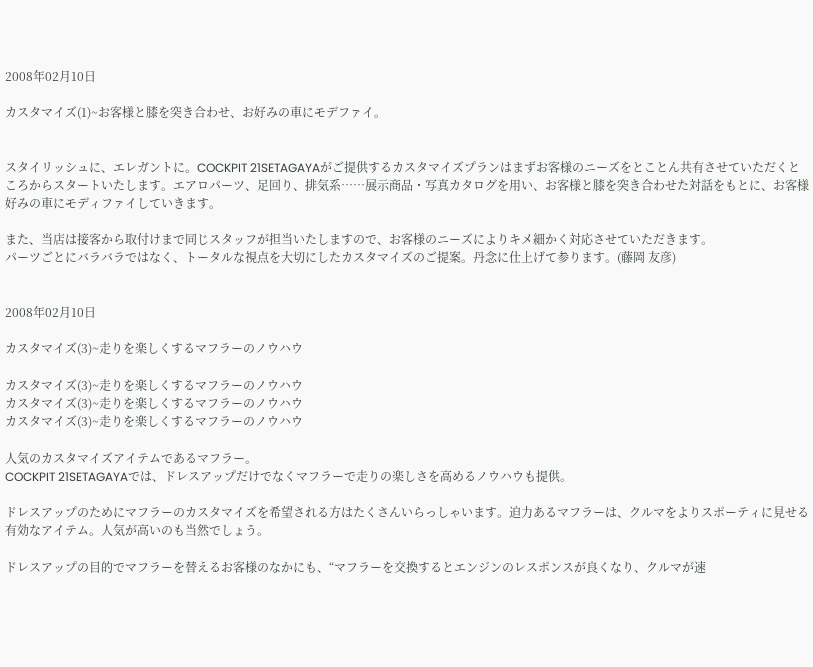2008年02月10日

カスタマイズ(1)~お客様と膝を突き合わせ、お好みの車にモデファイ。


スタイリッシュに、エレガントに。COCKPIT 21SETAGAYAがご提供するカスタマイズプランはまずお客様のニーズをとことん共有させていただくところからスタートいたします。エアロパーツ、足回り、排気系……展示商品・写真カタログを用い、お客様と膝を突き合わせた対話をもとに、お客様好みの車にモディファイしていきます。

また、当店は接客から取付けまで同じスタッフが担当いたしますので、お客様のニーズによりキメ細かく対応させていただきます。
パーツごとにバラバラではなく、トータルな視点を大切にしたカスタマイズのご提案。丹念に仕上げて参ります。(藤岡 友彦)


2008年02月10日

カスタマイズ(3)~走りを楽しくするマフラーのノウハウ

カスタマイズ(3)~走りを楽しくするマフラーのノウハウ
カスタマイズ(3)~走りを楽しくするマフラーのノウハウ
カスタマイズ(3)~走りを楽しくするマフラーのノウハウ

人気のカスタマイズアイテムであるマフラー。
COCKPIT 21SETAGAYAでは、ドレスアップだけでなくマフラーで走りの楽しさを高めるノウハウも提供。

ドレスアップのためにマフラーのカスタマイズを希望される方はたくさんいらっしゃいます。迫力あるマフラーは、クルマをよりスポーティに見せる有効なアイテム。人気が高いのも当然でしょう。

ドレスアップの目的でマフラーを替えるお客様のなかにも、“マフラーを交換するとエンジンのレスポンスが良くなり、クルマが速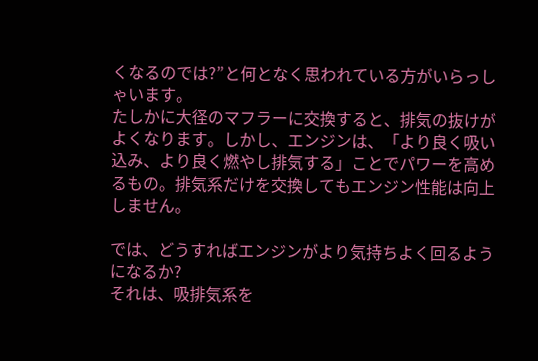くなるのでは?”と何となく思われている方がいらっしゃいます。
たしかに大径のマフラーに交換すると、排気の抜けがよくなります。しかし、エンジンは、「より良く吸い込み、より良く燃やし排気する」ことでパワーを高めるもの。排気系だけを交換してもエンジン性能は向上しません。

では、どうすればエンジンがより気持ちよく回るようになるか?
それは、吸排気系を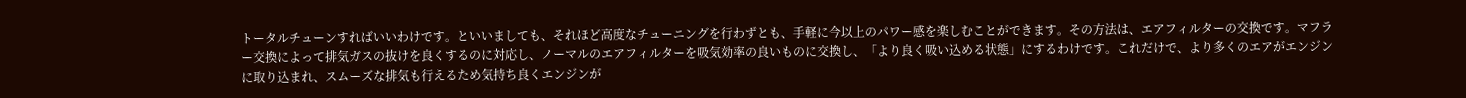トータルチューンすればいいわけです。といいましても、それほど高度なチューニングを行わずとも、手軽に今以上のパワー感を楽しむことができます。その方法は、エアフィルターの交換です。マフラー交換によって排気ガスの抜けを良くするのに対応し、ノーマルのエアフィルターを吸気効率の良いものに交換し、「より良く吸い込める状態」にするわけです。これだけで、より多くのエアがエンジンに取り込まれ、スムーズな排気も行えるため気持ち良くエンジンが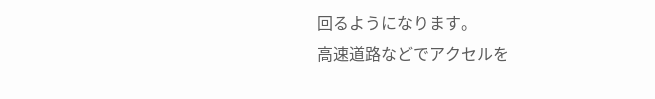回るようになります。
高速道路などでアクセルを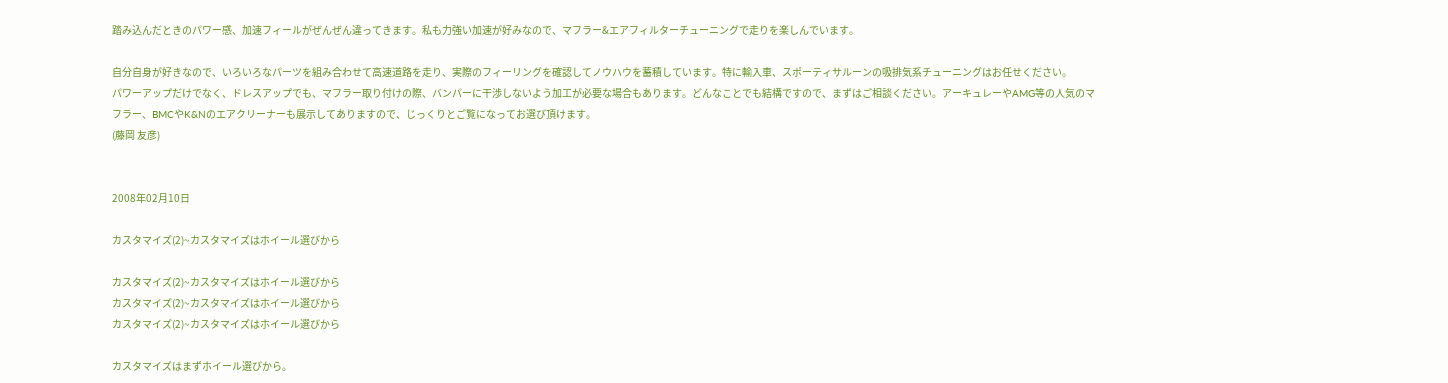踏み込んだときのパワー感、加速フィールがぜんぜん違ってきます。私も力強い加速が好みなので、マフラー&エアフィルターチューニングで走りを楽しんでいます。

自分自身が好きなので、いろいろなパーツを組み合わせて高速道路を走り、実際のフィーリングを確認してノウハウを蓄積しています。特に輸入車、スポーティサルーンの吸排気系チューニングはお任せください。
パワーアップだけでなく、ドレスアップでも、マフラー取り付けの際、バンパーに干渉しないよう加工が必要な場合もあります。どんなことでも結構ですので、まずはご相談ください。アーキュレーやAMG等の人気のマフラー、BMCやK&Nのエアクリーナーも展示してありますので、じっくりとご覧になってお選び頂けます。
(藤岡 友彦)


2008年02月10日

カスタマイズ(2)~カスタマイズはホイール選びから

カスタマイズ(2)~カスタマイズはホイール選びから
カスタマイズ(2)~カスタマイズはホイール選びから
カスタマイズ(2)~カスタマイズはホイール選びから

カスタマイズはまずホイール選びから。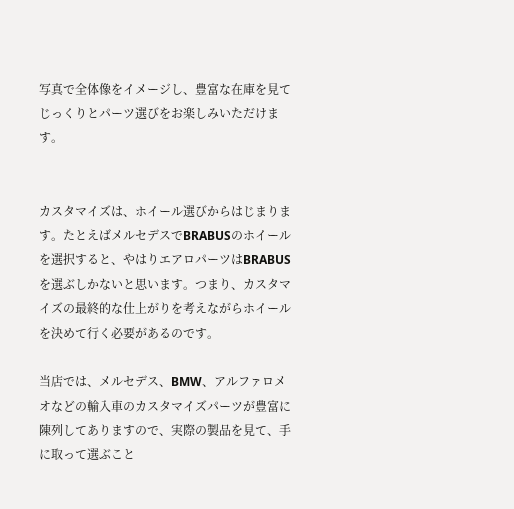写真で全体像をイメージし、豊富な在庫を見てじっくりとパーツ選びをお楽しみいただけます。


カスタマイズは、ホイール選びからはじまります。たとえばメルセデスでBRABUSのホイールを選択すると、やはりエアロパーツはBRABUSを選ぶしかないと思います。つまり、カスタマイズの最終的な仕上がりを考えながらホイールを決めて行く必要があるのです。

当店では、メルセデス、BMW、アルファロメオなどの輸入車のカスタマイズパーツが豊富に陳列してありますので、実際の製品を見て、手に取って選ぶこと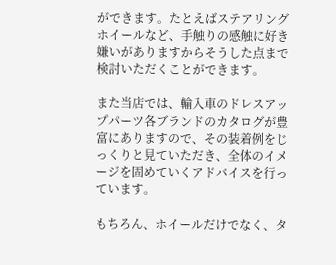ができます。たとえばステアリングホイールなど、手触りの感触に好き嫌いがありますからそうした点まで検討いただくことができます。

また当店では、輸入車のドレスアップパーツ各ブランドのカタログが豊富にありますので、その装着例をじっくりと見ていただき、全体のイメージを固めていくアドバイスを行っています。

もちろん、ホイールだけでなく、タ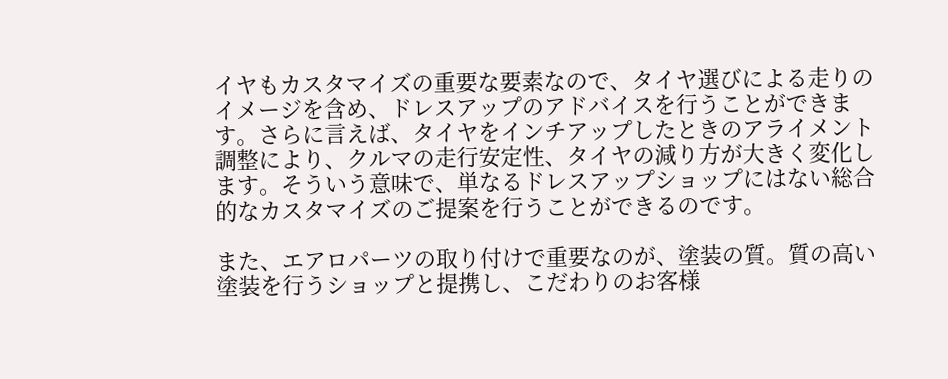イヤもカスタマイズの重要な要素なので、タイヤ選びによる走りのイメージを含め、ドレスアップのアドバイスを行うことができます。さらに言えば、タイヤをインチアップしたときのアライメント調整により、クルマの走行安定性、タイヤの減り方が大きく変化します。そういう意味で、単なるドレスアップショップにはない総合的なカスタマイズのご提案を行うことができるのです。

また、エアロパーツの取り付けで重要なのが、塗装の質。質の高い塗装を行うショップと提携し、こだわりのお客様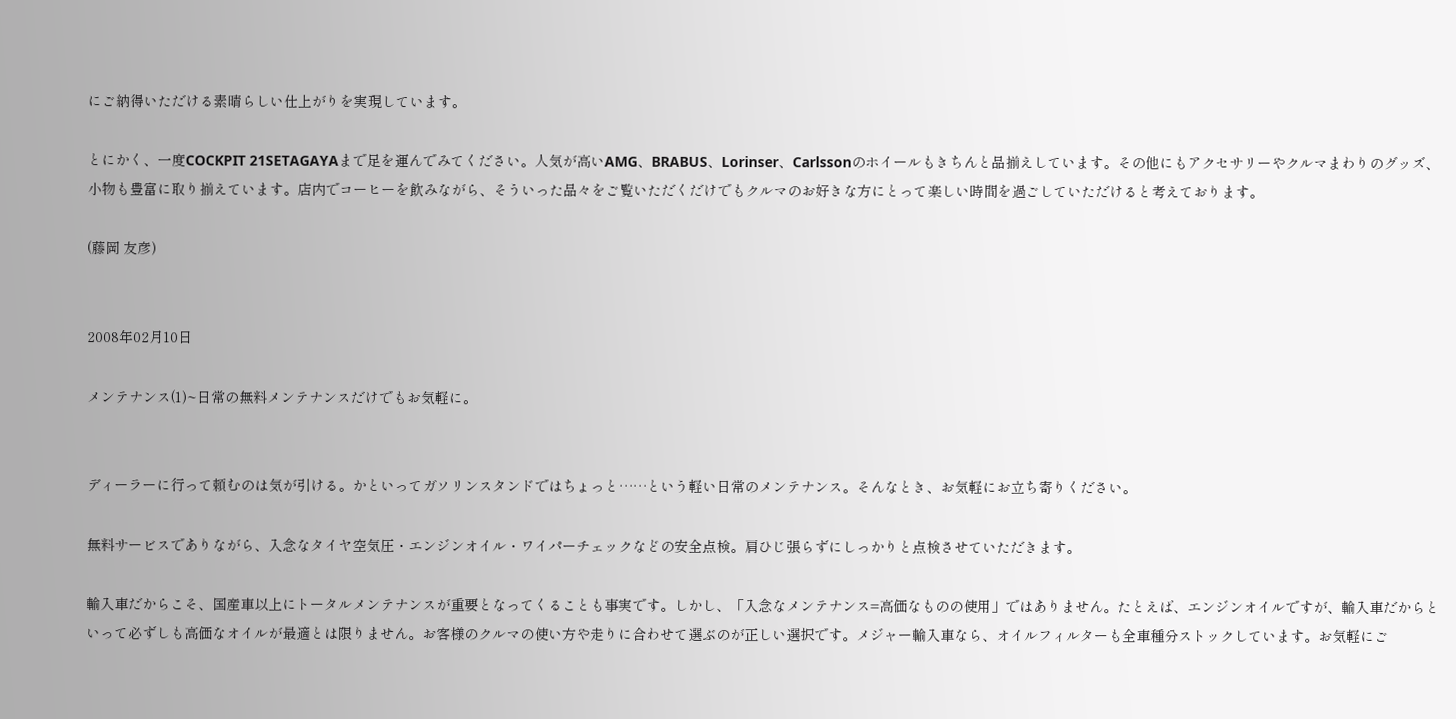にご納得いただける素晴らしい仕上がりを実現しています。

とにかく、一度COCKPIT 21SETAGAYAまで足を運んでみてください。人気が高いAMG、BRABUS、Lorinser、Carlssonのホイールもきちんと品揃えしています。その他にもアクセサリーやクルマまわりのグッズ、小物も豊富に取り揃えています。店内でコーヒーを飲みながら、そういった品々をご覧いただくだけでもクルマのお好きな方にとって楽しい時間を過ごしていただけると考えております。

(藤岡 友彦)


2008年02月10日

メンテナンス(1)~日常の無料メンテナンスだけでもお気軽に。


ディーラーに行って頼むのは気が引ける。かといってガソリンスタンドではちょっと……という軽い日常のメンテナンス。そんなとき、お気軽にお立ち寄りください。

無料サービスでありながら、入念なタイヤ空気圧・エンジンオイル・ワイパーチェックなどの安全点検。肩ひじ張らずにしっかりと点検させていただきます。

輸入車だからこそ、国産車以上にトータルメンテナンスが重要となってくることも事実です。しかし、「入念なメンテナンス=高価なものの使用」ではありません。たとえば、エンジンオイルですが、輸入車だからといって必ずしも高価なオイルが最適とは限りません。お客様のクルマの使い方や走りに合わせて選ぶのが正しい選択です。メジャー輸入車なら、オイルフィルターも全車種分ストックしています。お気軽にご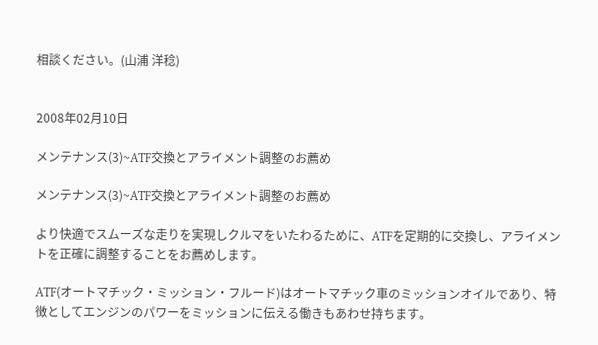相談ください。(山浦 洋稔)


2008年02月10日

メンテナンス(3)~ATF交換とアライメント調整のお薦め

メンテナンス(3)~ATF交換とアライメント調整のお薦め

より快適でスムーズな走りを実現しクルマをいたわるために、ATFを定期的に交換し、アライメントを正確に調整することをお薦めします。

ATF(オートマチック・ミッション・フルード)はオートマチック車のミッションオイルであり、特徴としてエンジンのパワーをミッションに伝える働きもあわせ持ちます。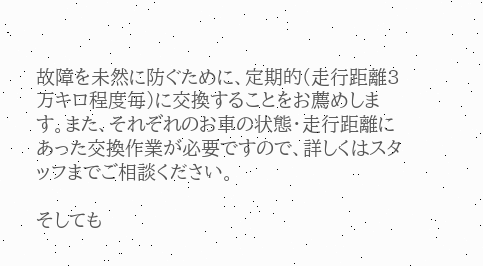故障を未然に防ぐために、定期的(走行距離3万キロ程度毎)に交換することをお薦めします。また、それぞれのお車の状態・走行距離にあった交換作業が必要ですので、詳しくはスタッフまでご相談ください。

そしても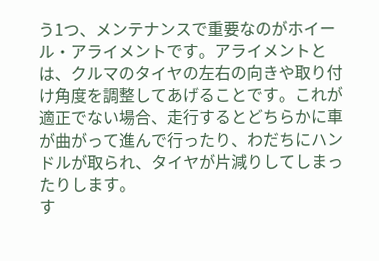う1つ、メンテナンスで重要なのがホイール・アライメントです。アライメントとは、クルマのタイヤの左右の向きや取り付け角度を調整してあげることです。これが適正でない場合、走行するとどちらかに車が曲がって進んで行ったり、わだちにハンドルが取られ、タイヤが片減りしてしまったりします。
す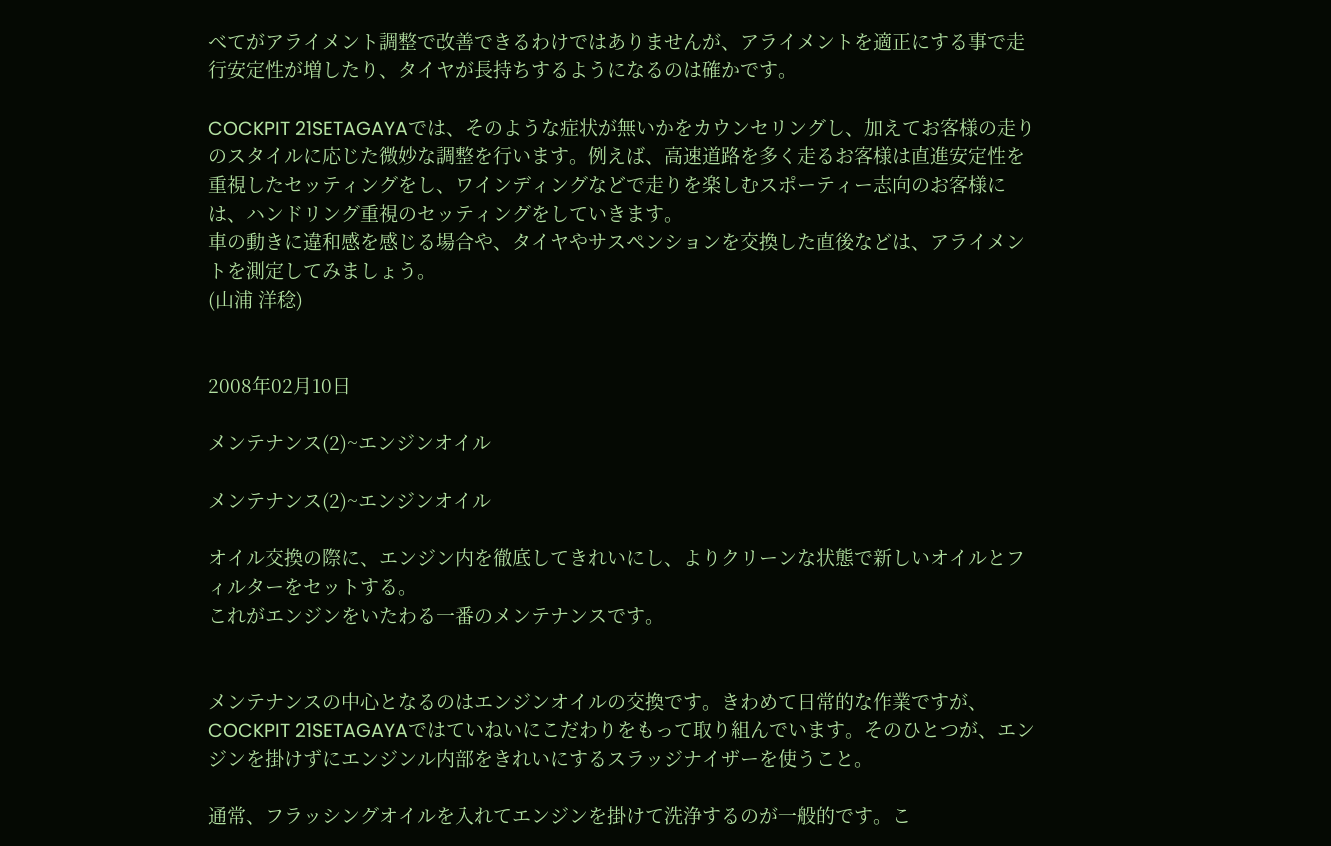べてがアライメント調整で改善できるわけではありませんが、アライメントを適正にする事で走行安定性が増したり、タイヤが長持ちするようになるのは確かです。

COCKPIT 21SETAGAYAでは、そのような症状が無いかをカウンセリングし、加えてお客様の走りのスタイルに応じた微妙な調整を行います。例えば、高速道路を多く走るお客様は直進安定性を重視したセッティングをし、ワインディングなどで走りを楽しむスポーティー志向のお客様には、ハンドリング重視のセッティングをしていきます。
車の動きに違和感を感じる場合や、タイヤやサスペンションを交換した直後などは、アライメントを測定してみましょう。
(山浦 洋稔)


2008年02月10日

メンテナンス(2)~エンジンオイル

メンテナンス(2)~エンジンオイル

オイル交換の際に、エンジン内を徹底してきれいにし、よりクリーンな状態で新しいオイルとフィルターをセットする。
これがエンジンをいたわる一番のメンテナンスです。


メンテナンスの中心となるのはエンジンオイルの交換です。きわめて日常的な作業ですが、COCKPIT 21SETAGAYAではていねいにこだわりをもって取り組んでいます。そのひとつが、エンジンを掛けずにエンジンル内部をきれいにするスラッジナイザーを使うこと。

通常、フラッシングオイルを入れてエンジンを掛けて洗浄するのが一般的です。こ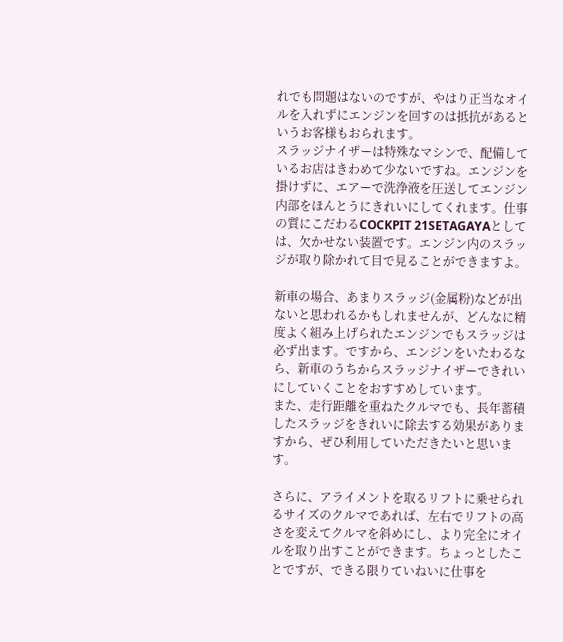れでも問題はないのですが、やはり正当なオイルを入れずにエンジンを回すのは抵抗があるというお客様もおられます。
スラッジナイザーは特殊なマシンで、配備しているお店はきわめて少ないですね。エンジンを掛けずに、エアーで洗浄液を圧送してエンジン内部をほんとうにきれいにしてくれます。仕事の質にこだわるCOCKPIT 21SETAGAYAとしては、欠かせない装置です。エンジン内のスラッジが取り除かれて目で見ることができますよ。

新車の場合、あまりスラッジ(金属粉)などが出ないと思われるかもしれませんが、どんなに精度よく組み上げられたエンジンでもスラッジは必ず出ます。ですから、エンジンをいたわるなら、新車のうちからスラッジナイザーできれいにしていくことをおすすめしています。
また、走行距離を重ねたクルマでも、長年蓄積したスラッジをきれいに除去する効果がありますから、ぜひ利用していただきたいと思います。

さらに、アライメントを取るリフトに乗せられるサイズのクルマであれば、左右でリフトの高さを変えてクルマを斜めにし、より完全にオイルを取り出すことができます。ちょっとしたことですが、できる限りていねいに仕事を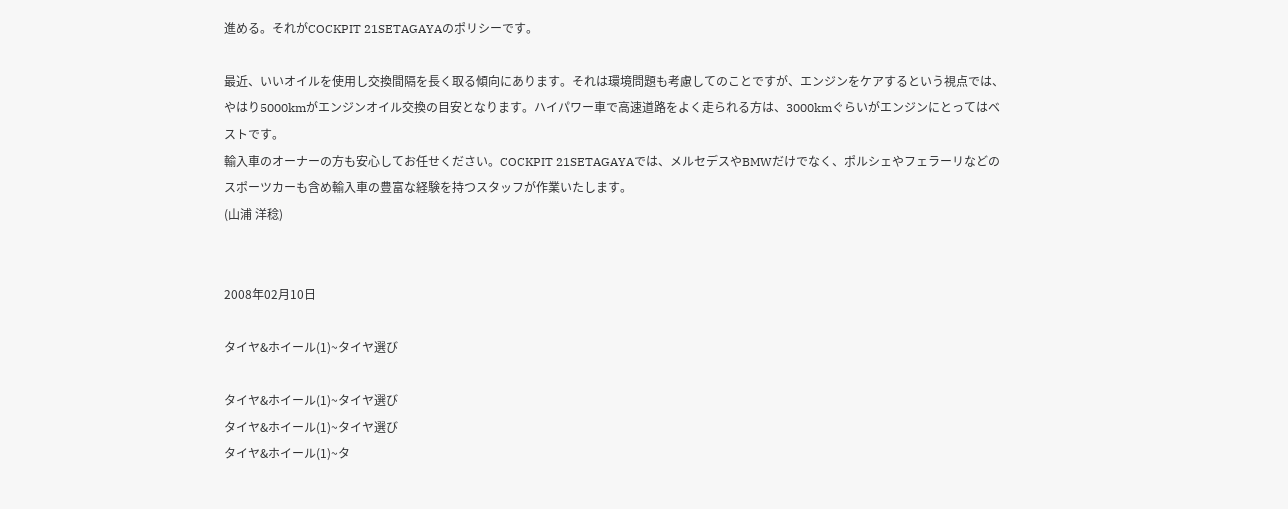進める。それがCOCKPIT 21SETAGAYAのポリシーです。

最近、いいオイルを使用し交換間隔を長く取る傾向にあります。それは環境問題も考慮してのことですが、エンジンをケアするという視点では、やはり5000kmがエンジンオイル交換の目安となります。ハイパワー車で高速道路をよく走られる方は、3000kmぐらいがエンジンにとってはベストです。
輸入車のオーナーの方も安心してお任せください。COCKPIT 21SETAGAYAでは、メルセデスやBMWだけでなく、ポルシェやフェラーリなどのスポーツカーも含め輸入車の豊富な経験を持つスタッフが作業いたします。
(山浦 洋稔)


2008年02月10日

タイヤ&ホイール(1)~タイヤ選び

タイヤ&ホイール(1)~タイヤ選び
タイヤ&ホイール(1)~タイヤ選び
タイヤ&ホイール(1)~タ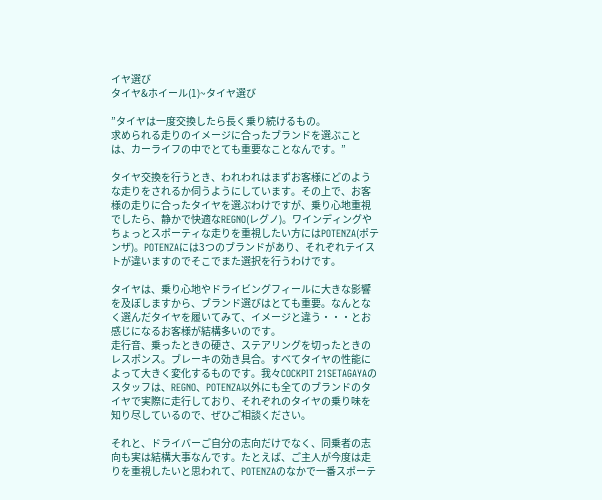イヤ選び
タイヤ&ホイール(1)~タイヤ選び

”タイヤは一度交換したら長く乗り続けるもの。
求められる走りのイメージに合ったブランドを選ぶことは、カーライフの中でとても重要なことなんです。”

タイヤ交換を行うとき、われわれはまずお客様にどのような走りをされるか伺うようにしています。その上で、お客様の走りに合ったタイヤを選ぶわけですが、乗り心地重視でしたら、静かで快適なREGNO(レグノ)。ワインディングやちょっとスポーティな走りを重視したい方にはPOTENZA(ポテンザ)。POTENZAには3つのブランドがあり、それぞれテイストが違いますのでそこでまた選択を行うわけです。

タイヤは、乗り心地やドライビングフィールに大きな影響を及ぼしますから、ブランド選びはとても重要。なんとなく選んだタイヤを履いてみて、イメージと違う・・・とお感じになるお客様が結構多いのです。
走行音、乗ったときの硬さ、ステアリングを切ったときのレスポンス。ブレーキの効き具合。すべてタイヤの性能によって大きく変化するものです。我々COCKPIT 21SETAGAYAのスタッフは、REGNO、POTENZA以外にも全てのブランドのタイヤで実際に走行しており、それぞれのタイヤの乗り味を知り尽しているので、ぜひご相談ください。

それと、ドライバーご自分の志向だけでなく、同乗者の志向も実は結構大事なんです。たとえば、ご主人が今度は走りを重視したいと思われて、POTENZAのなかで一番スポーテ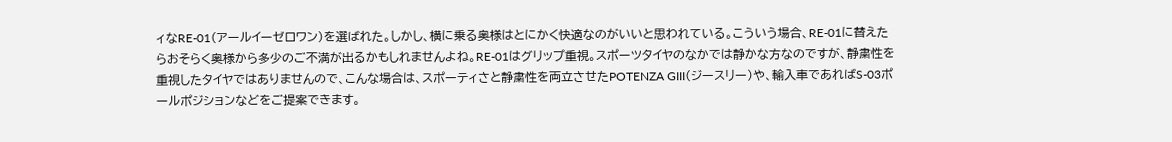ィなRE‐01(アールイーゼロワン)を選ばれた。しかし、横に乗る奥様はとにかく快適なのがいいと思われている。こういう場合、RE‐01に替えたらおそらく奥様から多少のご不満が出るかもしれませんよね。RE‐01はグリップ重視。スポーツタイヤのなかでは静かな方なのですが、静粛性を重視したタイヤではありませんので、こんな場合は、スポーティさと静粛性を両立させたPOTENZA GIII(ジースリー)や、輸入車であればS-03ポールポジションなどをご提案できます。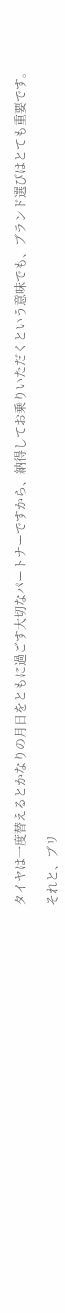タイヤは一度替えるとかなりの月日をともに過ごす大切なパートナーですから、納得してお乗りいただくという意味でも、ブランド選びはとても重要です。

それと、ブリ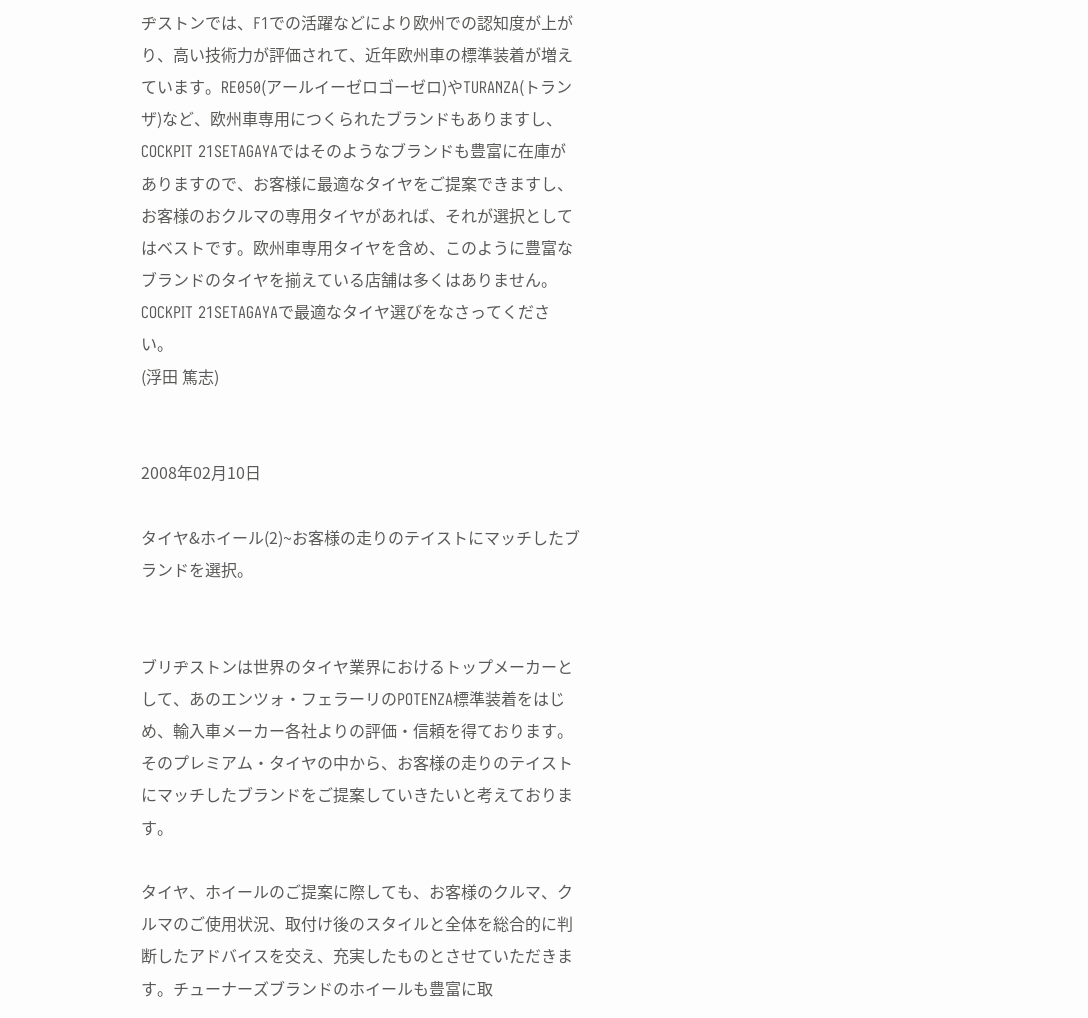ヂストンでは、F1での活躍などにより欧州での認知度が上がり、高い技術力が評価されて、近年欧州車の標準装着が増えています。RE050(アールイーゼロゴーゼロ)やTURANZA(トランザ)など、欧州車専用につくられたブランドもありますし、COCKPIT 21SETAGAYAではそのようなブランドも豊富に在庫がありますので、お客様に最適なタイヤをご提案できますし、お客様のおクルマの専用タイヤがあれば、それが選択としてはベストです。欧州車専用タイヤを含め、このように豊富なブランドのタイヤを揃えている店舗は多くはありません。COCKPIT 21SETAGAYAで最適なタイヤ選びをなさってください。
(浮田 篤志)


2008年02月10日

タイヤ&ホイール(2)~お客様の走りのテイストにマッチしたブランドを選択。


ブリヂストンは世界のタイヤ業界におけるトップメーカーとして、あのエンツォ・フェラーリのPOTENZA標準装着をはじめ、輸入車メーカー各社よりの評価・信頼を得ております。そのプレミアム・タイヤの中から、お客様の走りのテイストにマッチしたブランドをご提案していきたいと考えております。

タイヤ、ホイールのご提案に際しても、お客様のクルマ、クルマのご使用状況、取付け後のスタイルと全体を総合的に判断したアドバイスを交え、充実したものとさせていただきます。チューナーズブランドのホイールも豊富に取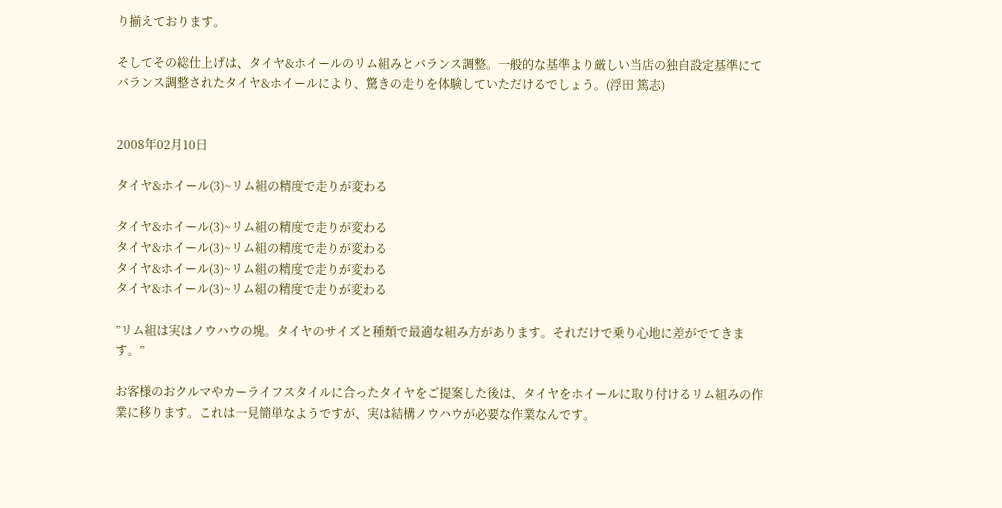り揃えております。

そしてその総仕上げは、タイヤ&ホイールのリム組みとバランス調整。一般的な基準より厳しい当店の独自設定基準にてバランス調整されたタイヤ&ホイールにより、驚きの走りを体験していただけるでしょう。(浮田 篤志)


2008年02月10日

タイヤ&ホイール(3)~リム組の精度で走りが変わる

タイヤ&ホイール(3)~リム組の精度で走りが変わる
タイヤ&ホイール(3)~リム組の精度で走りが変わる
タイヤ&ホイール(3)~リム組の精度で走りが変わる
タイヤ&ホイール(3)~リム組の精度で走りが変わる

”リム組は実はノウハウの塊。タイヤのサイズと種類で最適な組み方があります。それだけで乗り心地に差がでてきます。”

お客様のおクルマやカーライフスタイルに合ったタイヤをご提案した後は、タイヤをホイールに取り付けるリム組みの作業に移ります。これは一見簡単なようですが、実は結構ノウハウが必要な作業なんです。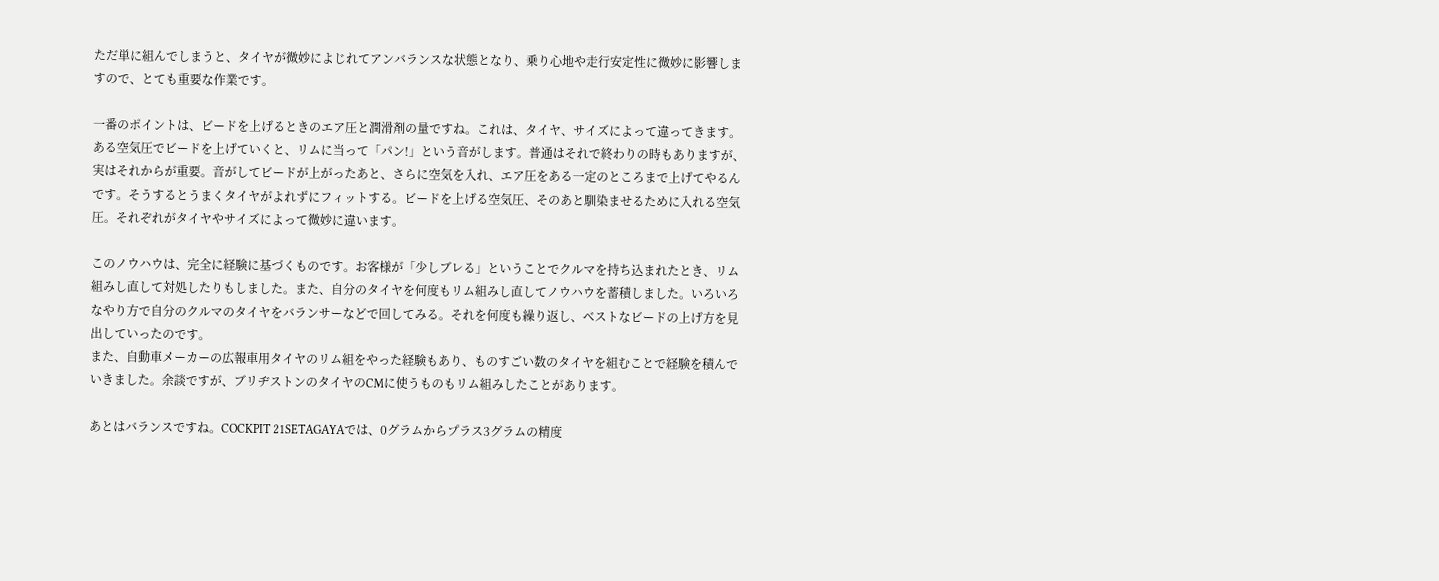ただ単に組んでしまうと、タイヤが微妙によじれてアンバランスな状態となり、乗り心地や走行安定性に微妙に影響しますので、とても重要な作業です。

一番のポイントは、ビードを上げるときのエア圧と潤滑剤の量ですね。これは、タイヤ、サイズによって違ってきます。ある空気圧でビードを上げていくと、リムに当って「パン!」という音がします。普通はそれで終わりの時もありますが、実はそれからが重要。音がしてビードが上がったあと、さらに空気を入れ、エア圧をある一定のところまで上げてやるんです。そうするとうまくタイヤがよれずにフィットする。ビードを上げる空気圧、そのあと馴染ませるために入れる空気圧。それぞれがタイヤやサイズによって微妙に違います。

このノウハウは、完全に経験に基づくものです。お客様が「少しブレる」ということでクルマを持ち込まれたとき、リム組みし直して対処したりもしました。また、自分のタイヤを何度もリム組みし直してノウハウを蓄積しました。いろいろなやり方で自分のクルマのタイヤをバランサーなどで回してみる。それを何度も繰り返し、ベストなビードの上げ方を見出していったのです。
また、自動車メーカーの広報車用タイヤのリム組をやった経験もあり、ものすごい数のタイヤを組むことで経験を積んでいきました。余談ですが、ブリヂストンのタイヤのCMに使うものもリム組みしたことがあります。

あとはバランスですね。COCKPIT 21SETAGAYAでは、0グラムからプラス3グラムの精度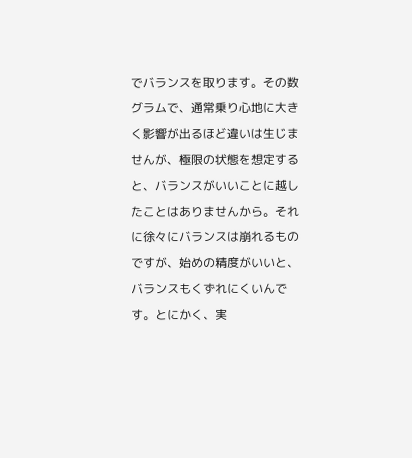でバランスを取ります。その数グラムで、通常乗り心地に大きく影響が出るほど違いは生じませんが、極限の状態を想定すると、バランスがいいことに越したことはありませんから。それに徐々にバランスは崩れるものですが、始めの精度がいいと、バランスもくずれにくいんです。とにかく、実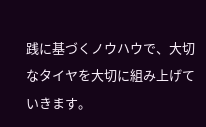践に基づくノウハウで、大切なタイヤを大切に組み上げていきます。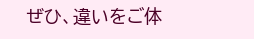ぜひ、違いをご体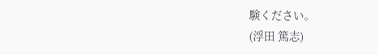験ください。
(浮田 篤志)